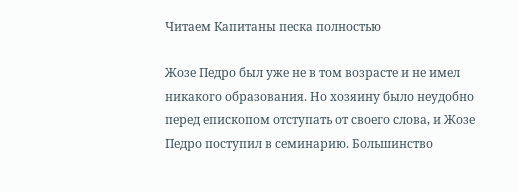Читаем Капитаны песка полностью

Жозе Педро был уже не в том возрасте и не имел никакого образования. Но хозяину было неудобно перед епископом отступать от своего слова, и Жозе Педро поступил в семинарию. Большинство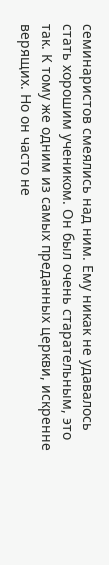семинаристов смеялись над ним. Ему никак не удавалось стать хорошим учеником. Он был очень старательным, это так. К тому же одним из самых преданных церкви, искренне верящих. Но он часто не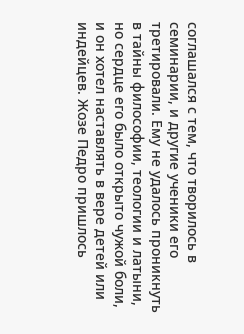соглашался с тем, что творилось в семинарии, и другие ученики его третировали. Ему не удалось проникнуть в тайны философии, теологии и латыни, но сердце его было открыто чужой боли, и он хотел наставлять в вере детей или индейцев. Жозе Педро пришлось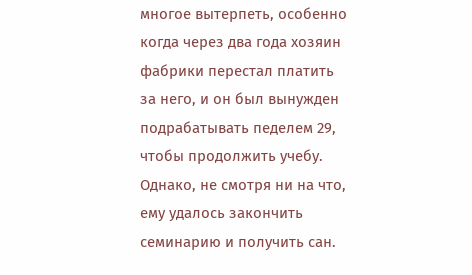многое вытерпеть, особенно когда через два года хозяин фабрики перестал платить за него, и он был вынужден подрабатывать педелем 29, чтобы продолжить учебу. Однако, не смотря ни на что, ему удалось закончить семинарию и получить сан.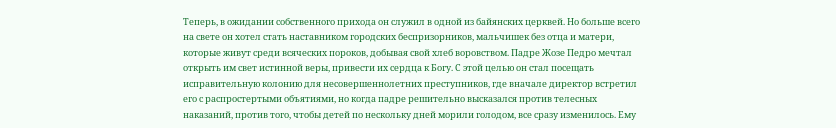Теперь, в ожидании собственного прихода он служил в одной из байянских церквей. Но больше всего на свете он хотел стать наставником городских беспризорников, мальчишек без отца и матери, которые живут среди всяческих пороков, добывая свой хлеб воровством. Падре Жозе Педро мечтал открыть им свет истинной веры, привести их сердца к Богу. С этой целью он стал посещать исправительную колонию для несовершеннолетних преступников, где вначале директор встретил его с распростертыми объятиями, но когда падре решительно высказался против телесных наказаний, против того, чтобы детей по нескольку дней морили голодом, все сразу изменилось. Ему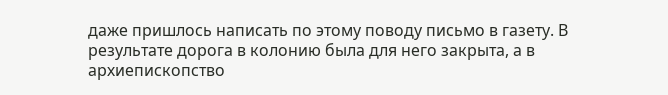даже пришлось написать по этому поводу письмо в газету. В результате дорога в колонию была для него закрыта, а в архиепископство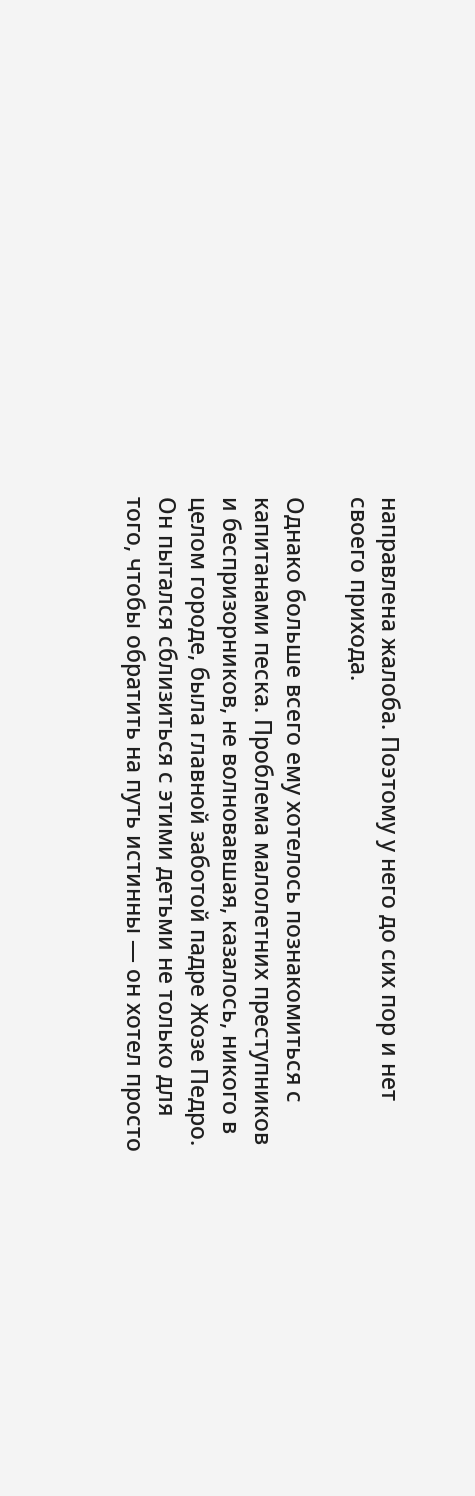направлена жалоба. Поэтому у него до сих пор и нет своего прихода.

Однако больше всего ему хотелось познакомиться с капитанами песка. Проблема малолетних преступников и беспризорников, не волновавшая, казалось, никого в целом городе, была главной заботой падре Жозе Педро. Он пытался сблизиться с этими детьми не только для того, чтобы обратить на путь истинны — он хотел просто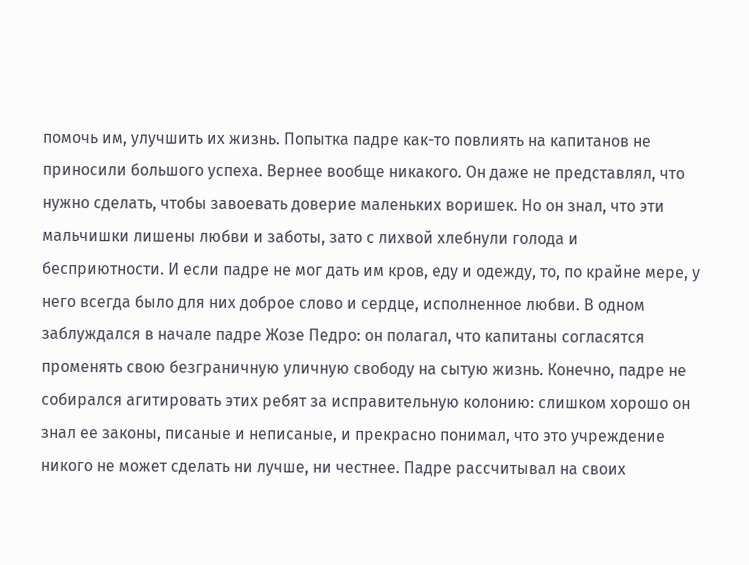помочь им, улучшить их жизнь. Попытка падре как-то повлиять на капитанов не приносили большого успеха. Вернее вообще никакого. Он даже не представлял, что нужно сделать, чтобы завоевать доверие маленьких воришек. Но он знал, что эти мальчишки лишены любви и заботы, зато с лихвой хлебнули голода и бесприютности. И если падре не мог дать им кров, еду и одежду, то, по крайне мере, у него всегда было для них доброе слово и сердце, исполненное любви. В одном заблуждался в начале падре Жозе Педро: он полагал, что капитаны согласятся променять свою безграничную уличную свободу на сытую жизнь. Конечно, падре не собирался агитировать этих ребят за исправительную колонию: слишком хорошо он знал ее законы, писаные и неписаные, и прекрасно понимал, что это учреждение никого не может сделать ни лучше, ни честнее. Падре рассчитывал на своих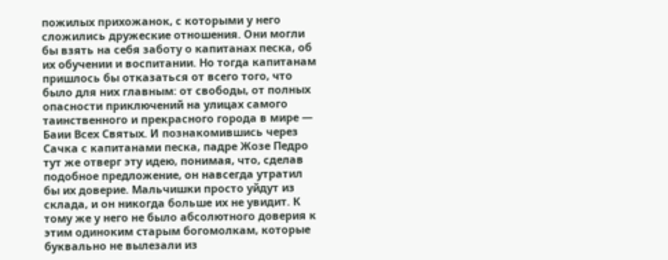пожилых прихожанок, с которыми у него сложились дружеские отношения. Они могли бы взять на себя заботу о капитанах песка, об их обучении и воспитании. Но тогда капитанам пришлось бы отказаться от всего того, что было для них главным: от свободы, от полных опасности приключений на улицах самого таинственного и прекрасного города в мире — Баии Всех Святых. И познакомившись через Сачка с капитанами песка, падре Жозе Педро тут же отверг эту идею, понимая, что, сделав подобное предложение, он навсегда утратил бы их доверие. Мальчишки просто уйдут из склада, и он никогда больше их не увидит. К тому же у него не было абсолютного доверия к этим одиноким старым богомолкам, которые буквально не вылезали из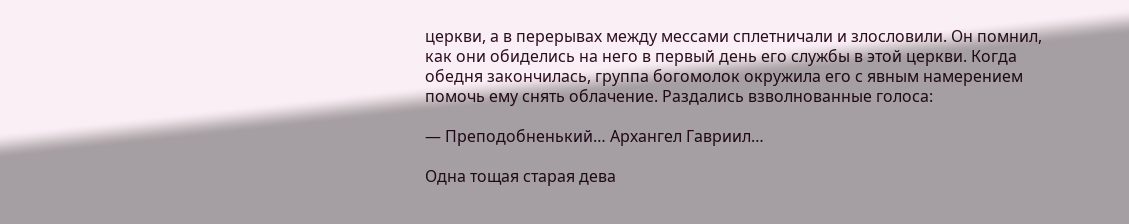церкви, а в перерывах между мессами сплетничали и злословили. Он помнил, как они обиделись на него в первый день его службы в этой церкви. Когда обедня закончилась, группа богомолок окружила его с явным намерением помочь ему снять облачение. Раздались взволнованные голоса:

— Преподобненький… Архангел Гавриил…

Одна тощая старая дева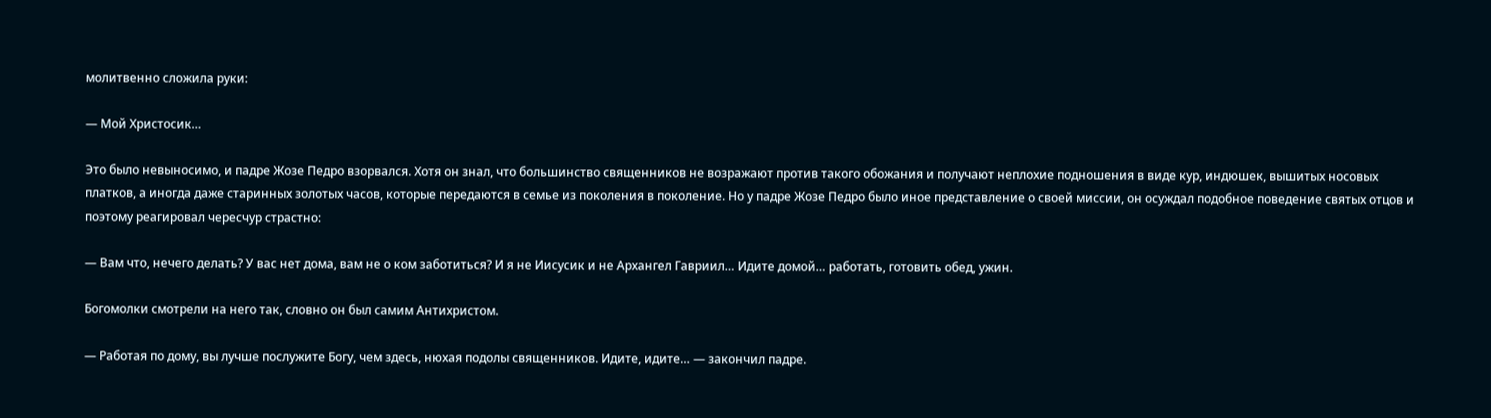молитвенно сложила руки:

— Мой Христосик…

Это было невыносимо, и падре Жозе Педро взорвался. Хотя он знал, что большинство священников не возражают против такого обожания и получают неплохие подношения в виде кур, индюшек, вышитых носовых платков, а иногда даже старинных золотых часов, которые передаются в семье из поколения в поколение. Но у падре Жозе Педро было иное представление о своей миссии, он осуждал подобное поведение святых отцов и поэтому реагировал чересчур страстно:

— Вам что, нечего делать? У вас нет дома, вам не о ком заботиться? И я не Иисусик и не Архангел Гавриил… Идите домой… работать, готовить обед, ужин.

Богомолки смотрели на него так, словно он был самим Антихристом.

— Работая по дому, вы лучше послужите Богу, чем здесь, нюхая подолы священников. Идите, идите… — закончил падре.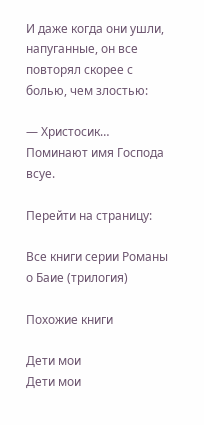И даже когда они ушли, напуганные, он все повторял скорее с болью, чем злостью:

— Христосик… Поминают имя Господа всуе.

Перейти на страницу:

Все книги серии Романы о Баие (трилогия)

Похожие книги

Дети мои
Дети мои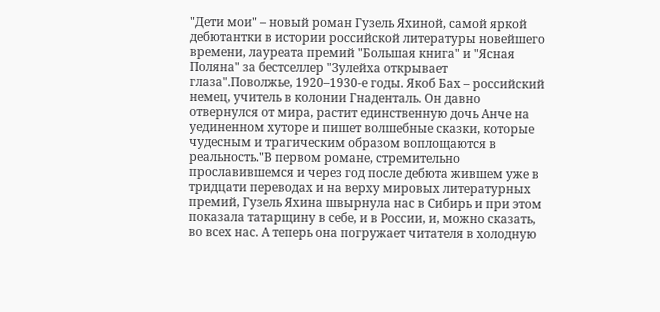"Дети мои" – новый роман Гузель Яхиной, самой яркой дебютантки в истории российской литературы новейшего времени, лауреата премий "Большая книга" и "Ясная Поляна" за бестселлер "Зулейха открывает глаза".Поволжье, 1920–1930-е годы. Якоб Бах – российский немец, учитель в колонии Гнаденталь. Он давно отвернулся от мира, растит единственную дочь Анче на уединенном хуторе и пишет волшебные сказки, которые чудесным и трагическим образом воплощаются в реальность."В первом романе, стремительно прославившемся и через год после дебюта жившем уже в тридцати переводах и на верху мировых литературных премий, Гузель Яхина швырнула нас в Сибирь и при этом показала татарщину в себе, и в России, и, можно сказать, во всех нас. А теперь она погружает читателя в холодную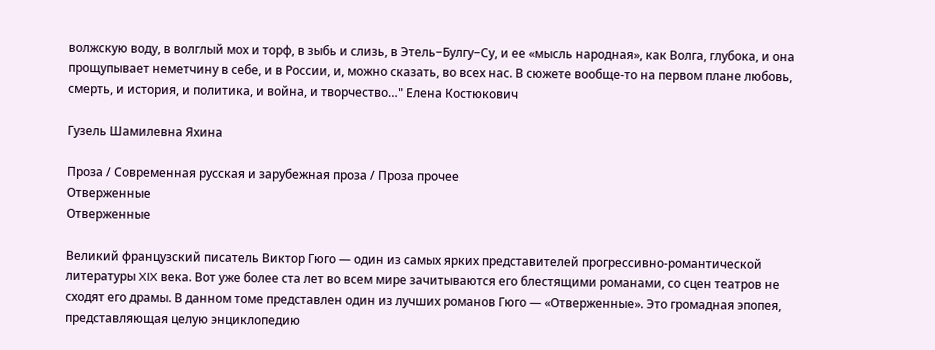волжскую воду, в волглый мох и торф, в зыбь и слизь, в Этель−Булгу−Су, и ее «мысль народная», как Волга, глубока, и она прощупывает неметчину в себе, и в России, и, можно сказать, во всех нас. В сюжете вообще-то на первом плане любовь, смерть, и история, и политика, и война, и творчество…" Елена Костюкович

Гузель Шамилевна Яхина

Проза / Современная русская и зарубежная проза / Проза прочее
Отверженные
Отверженные

Великий французский писатель Виктор Гюго — один из самых ярких представителей прогрессивно-романтической литературы XIX века. Вот уже более ста лет во всем мире зачитываются его блестящими романами, со сцен театров не сходят его драмы. В данном томе представлен один из лучших романов Гюго — «Отверженные». Это громадная эпопея, представляющая целую энциклопедию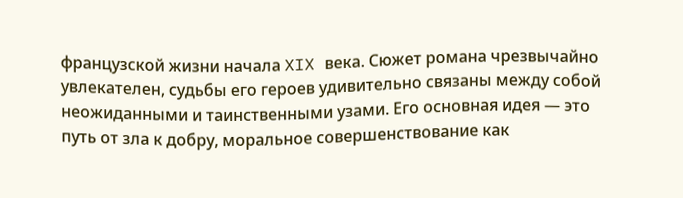французской жизни начала XIX века. Сюжет романа чрезвычайно увлекателен, судьбы его героев удивительно связаны между собой неожиданными и таинственными узами. Его основная идея — это путь от зла к добру, моральное совершенствование как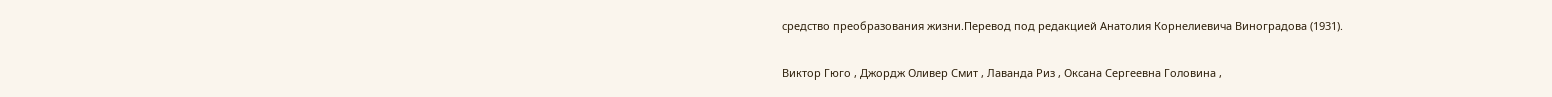средство преобразования жизни.Перевод под редакцией Анатолия Корнелиевича Виноградова (1931).

Виктор Гюго , Джордж Оливер Смит , Лаванда Риз , Оксана Сергеевна Головина ,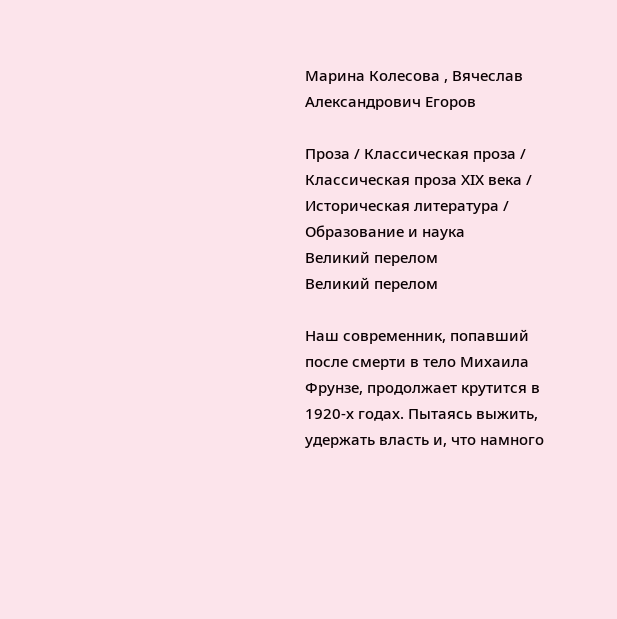Марина Колесова , Вячеслав Александрович Егоров

Проза / Классическая проза / Классическая проза ХIX века / Историческая литература / Образование и наука
Великий перелом
Великий перелом

Наш современник, попавший после смерти в тело Михаила Фрунзе, продолжает крутится в 1920-х годах. Пытаясь выжить, удержать власть и, что намного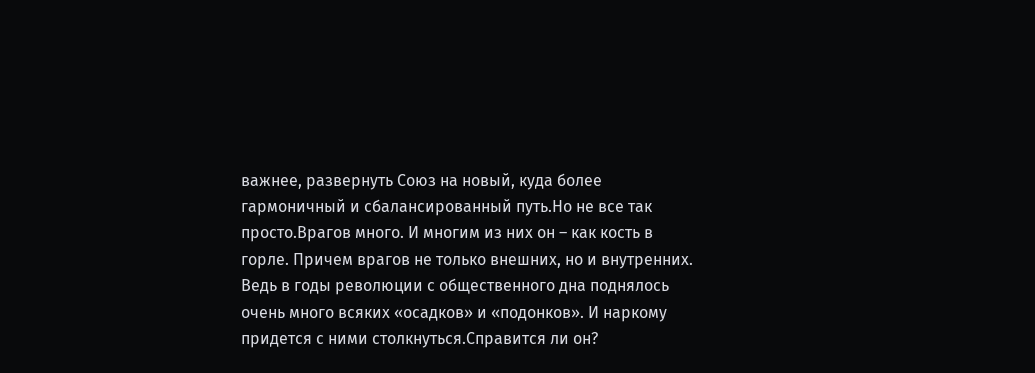важнее, развернуть Союз на новый, куда более гармоничный и сбалансированный путь.Но не все так просто.Врагов много. И многим из них он – как кость в горле. Причем врагов не только внешних, но и внутренних. Ведь в годы революции с общественного дна поднялось очень много всяких «осадков» и «подонков». И наркому придется с ними столкнуться.Справится ли он?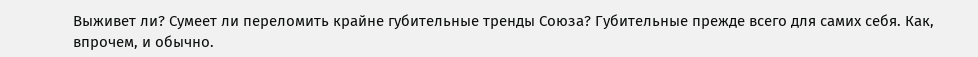Выживет ли? Сумеет ли переломить крайне губительные тренды Союза? Губительные прежде всего для самих себя. Как, впрочем, и обычно.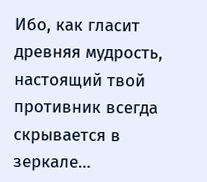Ибо, как гласит древняя мудрость, настоящий твой противник всегда скрывается в зеркале…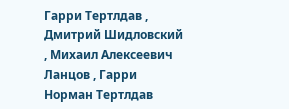Гарри Тертлдав , Дмитрий Шидловский , Михаил Алексеевич Ланцов , Гарри Норман Тертлдав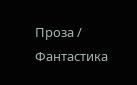Проза / Фантастика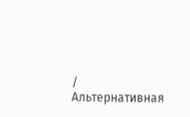/ Альтернативная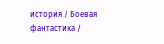история / Боевая фантастика /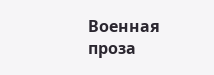Военная проза